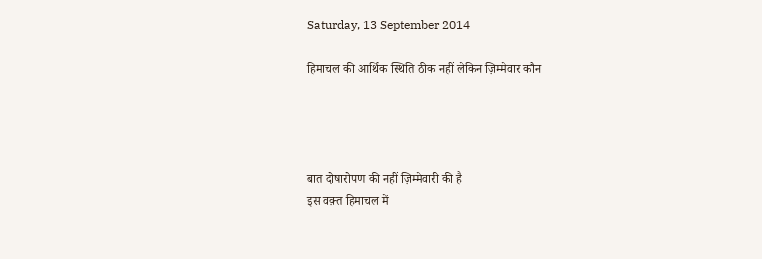Saturday, 13 September 2014

हिमाचल की आर्थिक स्थिति ठीक नहीं लेकिन ज़िम्मेवार कौन




बात दोषारोपण की नहीं ज़िम्मेवारी की है
इस वक़्त हिमाचल में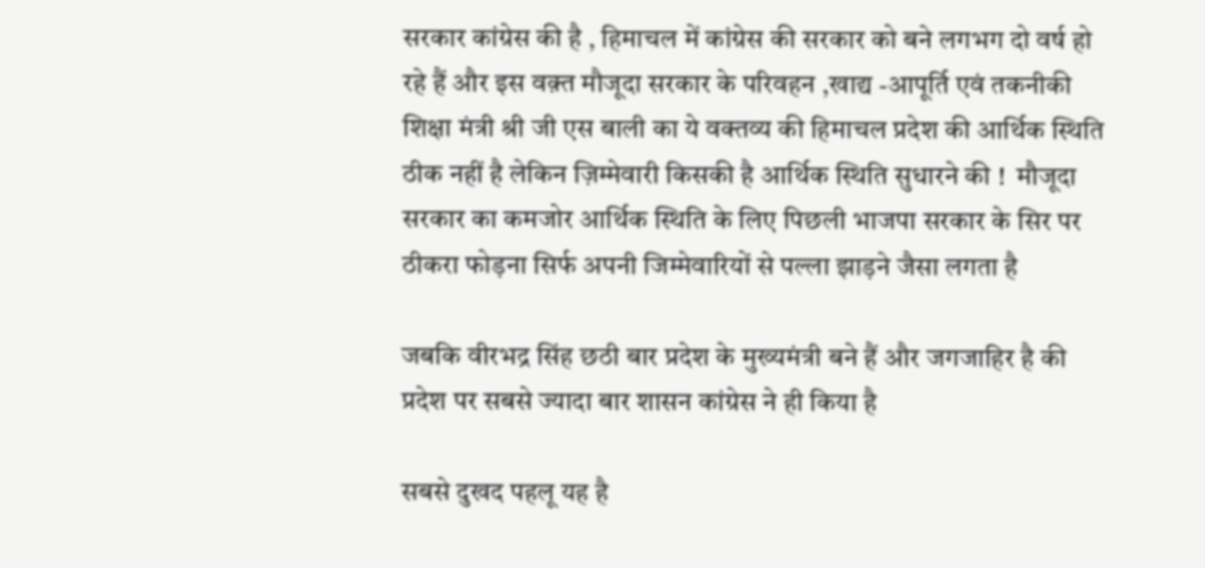सरकार कांग्रेस की है , हिमाचल में कांग्रेस की सरकार को बने लगभग दो वर्ष हो रहे हैं और इस वक़्त मौजूदा सरकार के परिवहन ,खाद्य -आपूर्ति एवं तकनीकी शिक्षा मंत्री श्री जी एस बाली का ये वक्तव्य की हिमाचल प्रदेश की आर्थिक स्थिति ठीक नहीं है लेकिन ज़िम्मेवारी किसकी है आर्थिक स्थिति सुधारने की !  मौजूदा सरकार का कमजोर आर्थिक स्थिति के लिए पिछली भाजपा सरकार के सिर पर ठीकरा फोड़ना सिर्फ अपनी जिम्मेवारियों से पल्ला झाड़ने जैसा लगता है

जबकि वीरभद्र सिंह छठी बार प्रदेश के मुख्यमंत्री बने हैं और जगजाहिर है की प्रदेश पर सबसे ज्यादा बार शासन कांग्रेस ने ही किया है

सबसे दुखद पहलू यह है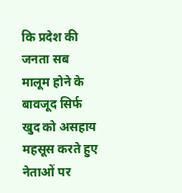कि प्रदेश की जनता सब मालूम होने के बावजूद सिर्फ  खुद को असहाय महसूस करते हुए नेताओं पर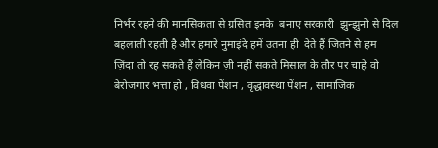निर्भर रहने की मानसिकता से ग्रसित इनके  बनाए सरकारी  झुन्झुनो से दिल बहलाती रहती है और हमारे नुमाइंदे हमें उतना ही  देते हैं जितने से हम  ज़िंदा तो रह सकते हैं लेकिन ज़ी नहीं सकते मिसाल के तौर पर चाहे वो बेरोजगार भत्ता हो , विधवा पेंशन , वृद्धावस्था पेंशन , सामाजिक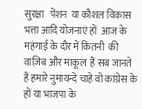सुरक्षा   पेंशन  या कौशल विकास भत्ता आदि योजनाएं हों  आज के महंगाई के दौर में कितनी  की वाज़िब और माकूल  हैं सब जानते   हैं हमारे नुमायन्दे चाहे वो कांग्रेस के हों या भाजपा के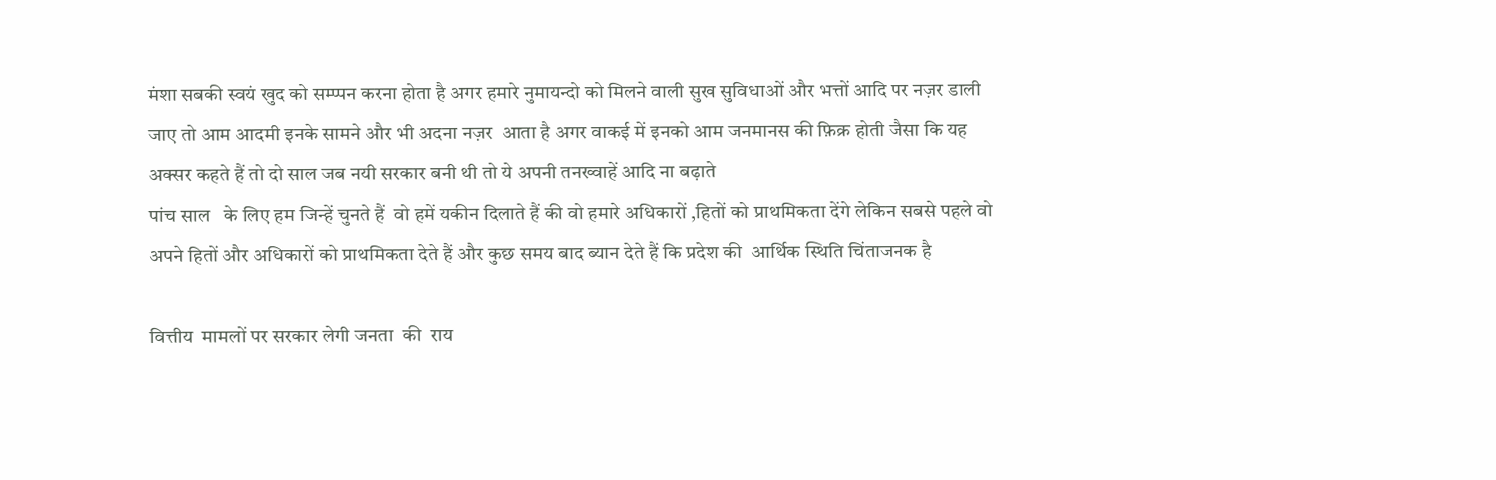मंशा सबकी स्वयं खुद को सम्प्पन करना होता है अगर हमारे नुमायन्दो को मिलने वाली सुख सुविधाओं और भत्तों आदि पर नज़र डाली  जाए तो आम आदमी इनके सामने और भी अदना नज़र  आता है अगर वाकई में इनको आम जनमानस की फ़िक्र होती जैसा कि यह अक्सर कहते हैं तो दो साल जब नयी सरकार बनी थी तो ये अपनी तनख्वाहें आदि ना बढ़ाते
पांच साल   के लिए हम जिन्हें चुनते हैं  वो हमें यकीन दिलाते हैं की वो हमारे अधिकारों ,हितों को प्राथमिकता देंगे लेकिन सबसे पहले वो अपने हितों और अधिकारों को प्राथमिकता देते हैं और कुछ समय बाद ब्यान देते हैं कि प्रदेश की  आर्थिक स्थिति चिंताजनक है

वित्तीय  मामलों पर सरकार लेगी जनता  की  राय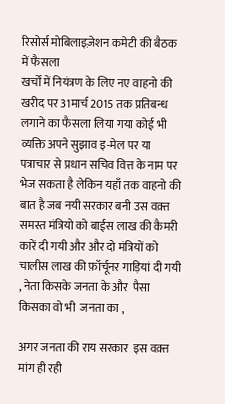रिसोर्स मोबिलाइज़ेशन कमेटी की बैठक में फैसला
खर्चों में नियंत्रण के लिए नए वाहनो की खरीद पर 31मार्च 2015 तक प्रतिबन्ध लगाने का फैसला लिया गया कोई भी व्यक्ति अपने सुझाव इ-मेल पर या पत्राचार से प्रधान सचिव वित्त के नाम पर भेज सकता है लेकिन यहाँ तक वाहनो की बात है जब नयी सरकार बनी उस वक़्त समस्त मंत्रियो को बाईस लाख की कैमरी कारें दी गयी और और दो मंत्रियों को चालीस लाख की फ़ॉर्चूनर गाड़ियां दी गयी , नेता किसके जनता के और  पैसा किसका वो भी  जनता का ,

अगर जनता की राय सरकार  इस वक़्त  मांग ही रही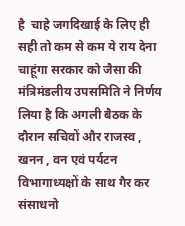है  चाहे जगदिखाई के लिए ही सही तो कम से कम ये राय देना चाहूंगा सरकार को जैसा की मंत्रिमंडलीय उपसमिति ने निर्णय लिया है कि अगली बैठक के दौरान सचिवों और राजस्व , खनन , वन एवं पर्यटन विभागाध्यक्षों के साथ गैर कर संसाधनो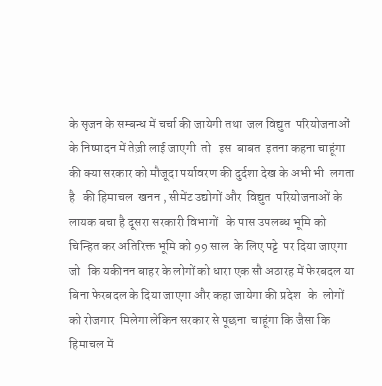के सृजन के सम्बन्ध में चर्चा की जायेगी तथा  जल विद्युत  परियोजनाओं के निष्पादन में तेज़ी लाई जाएगी  तो   इस  बाबत  इतना कहना चाहूंगा की क्या सरकार को मौजूदा पर्यावरण की दुर्दशा देख के अभी भी  लगता है   की हिमाचल  खनन , सीमेंट उद्योगों और  विद्युत  परियोजनाओं के लायक बचा है दूसरा सरकारी विभागों   के पास उपलब्ध भूमि को चिन्हित कर अतिरिक्त भूमि को 99 साल  के लिए पट्टे  पर दिया जाएगा जो   कि यकीनन बाहर के लोगों को धारा एक सौ अठारह में फेरबदल या बिना फेरबदल के दिया जाएगा और कहा जायेगा की प्रदेश   के  लोगों  को रोजगार  मिलेगा लेकिन सरकार से पूछना  चाहूंगा कि जैसा कि हिमाचल में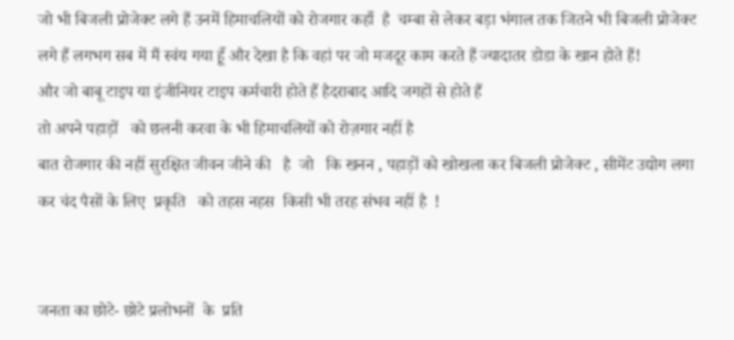जो भी बिजली प्रोजेक्ट लगे हैं उनमें हिमाचलियों को रोजगार कहाँ  है  चम्बा से लेकर बड़ा भंगाल तक जितने भी बिजली प्रोजेक्ट लगे हैं लगभग सब में मैं स्वंय गया हूँ और देखा है कि वहां पर जो मजदूर काम करते हैं ज्यादातर डोडा के खान होते हैं!
और जो बाबू टाइप या इंजीनियर टाइप कर्मचारी होते हैं हैदराबाद आदि जगहों से होते हैं
तो अपने पहाड़ों   को छलनी करवा के भी हिमाचलियों को रोज़गार नहीं है
बात रोजगार की नहीं सुरक्षित जीवन जीने की   है  जो   कि खनन , पहाड़ों को खोखला कर बिजली प्रोजेक्ट , सीमेंट उद्योग लगा कर चंद पैसों के लिए  प्रकृति   को तहस नहस  किसी भी तरह संभव नहीं है  !


जनता का छोटे- छोटे प्रलोभनों  के  प्रति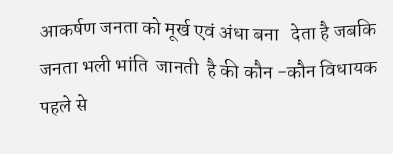आकर्षण जनता को मूर्ख एवं अंधा बना   देता है जबकि जनता भली भांति  जानती  है की कौन -कौन विधायक पहले से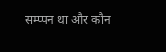सम्प्पन था और कौन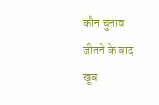कौन चुनाव जीतने के बाद खूब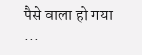पैसे वाला हो गया  ...